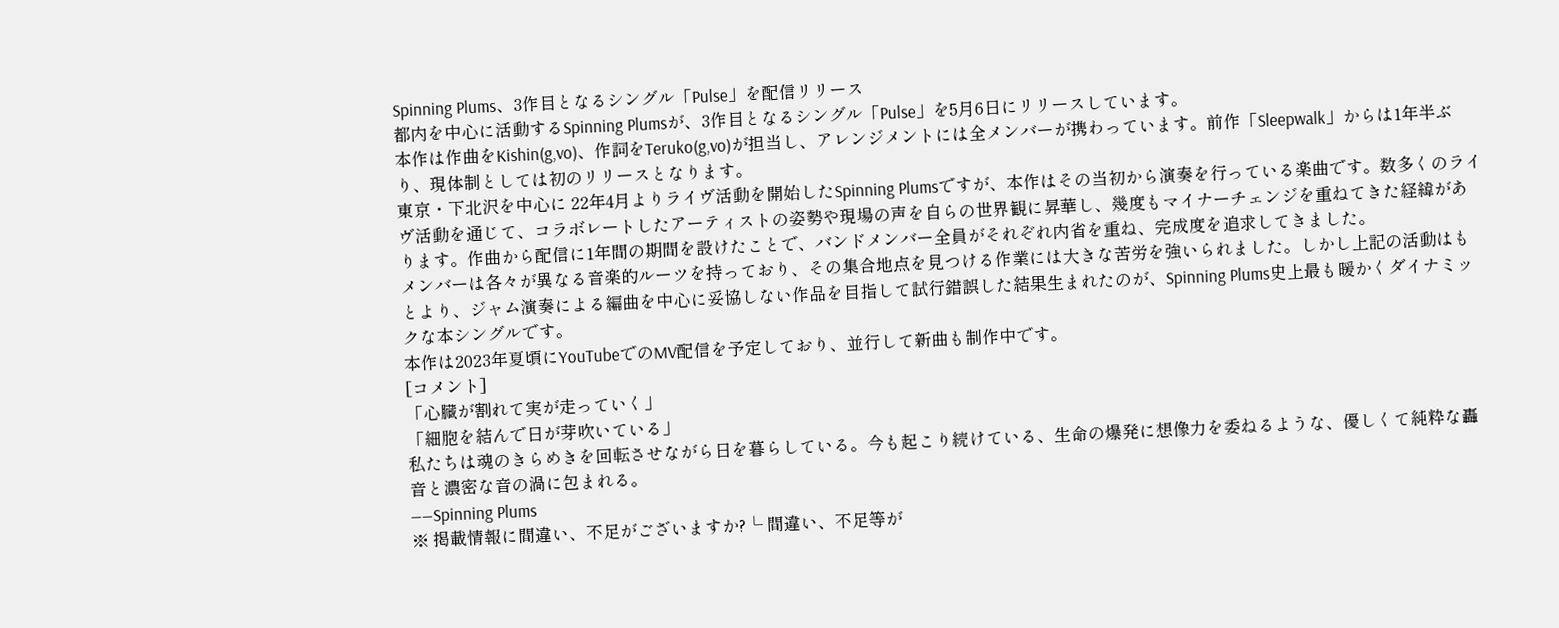Spinning Plums、3作目となるシングル「Pulse」を配信リリース
都内を中心に活動するSpinning Plumsが、3作目となるシングル「Pulse」を5月6日にリリースしています。
本作は作曲をKishin(g,vo)、作詞をTeruko(g,vo)が担当し、アレンジメントには全メンバーが携わっています。前作「Sleepwalk」からは1年半ぶり、現体制としては初のリリースとなります。
東京・下北沢を中心に 22年4月よりライヴ活動を開始したSpinning Plumsですが、本作はその当初から演奏を行っている楽曲です。数多くのライヴ活動を通じて、コラボレートしたアーティストの姿勢や現場の声を自らの世界観に昇華し、幾度もマイナーチェンジを重ねてきた経緯があります。作曲から配信に1年間の期間を設けたことで、バンドメンバー全員がそれぞれ内省を重ね、完成度を追求してきました。
メンバーは各々が異なる音楽的ルーツを持っており、その集合地点を見つける作業には大きな苦労を強いられました。しかし上記の活動はもとより、ジャム演奏による編曲を中心に妥協しない作品を目指して試行錯誤した結果生まれたのが、Spinning Plums史上最も暖かくダイナミックな本シングルです。
本作は2023年夏頃にYouTubeでのMV配信を予定しており、並行して新曲も制作中です。
[コメント]
「心臓が割れて実が走っていく」
「細胞を結んで日が芽吹いている」
私たちは魂のきらめきを回転させながら日を暮らしている。今も起こり続けている、生命の爆発に想像力を委ねるような、優しくて純粋な轟音と濃密な音の渦に包まれる。
――Spinning Plums
※ 掲載情報に間違い、不足がございますか?└ 間違い、不足等が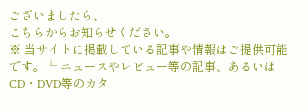ございましたら、
こちらからお知らせください。
※ 当サイトに掲載している記事や情報はご提供可能です。└ ニュースやレビュー等の記事、あるいはCD・DVD等のカタ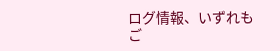ログ情報、いずれもご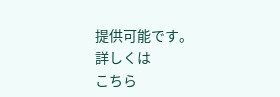提供可能です。
詳しくは
こちら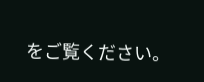をご覧ください。